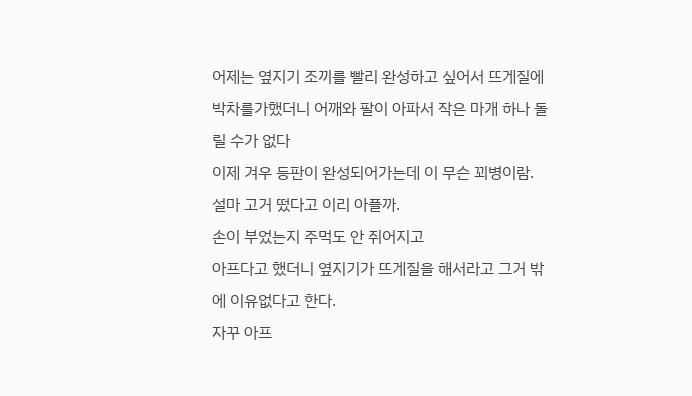어제는 옆지기 조끼를 빨리 완성하고 싶어서 뜨게질에 박차를가했더니 어깨와 팔이 아파서 작은 마개 하나 돌릴 수가 없다
이제 겨우 등판이 완성되어가는데 이 무슨 꾀병이람.
설마 고거 떴다고 이리 아플까.
손이 부었는지 주먹도 안 쥐어지고
아프다고 했더니 옆지기가 뜨게질을 해서라고 그거 밖에 이유없다고 한다.
자꾸 아프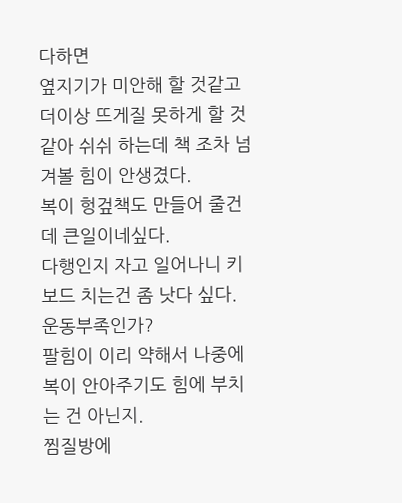다하면
옆지기가 미안해 할 것같고
더이상 뜨게질 못하게 할 것같아 쉬쉬 하는데 책 조차 넘겨볼 힘이 안생겼다.
복이 헝겊책도 만들어 줄건데 큰일이네싶다.
다행인지 자고 일어나니 키보드 치는건 좀 낫다 싶다.
운동부족인가?
팔힘이 이리 약해서 나중에 복이 안아주기도 힘에 부치는 건 아닌지.
찜질방에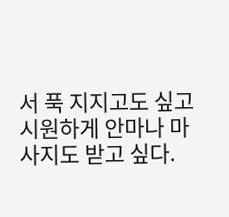서 푹 지지고도 싶고 시원하게 안마나 마사지도 받고 싶다.